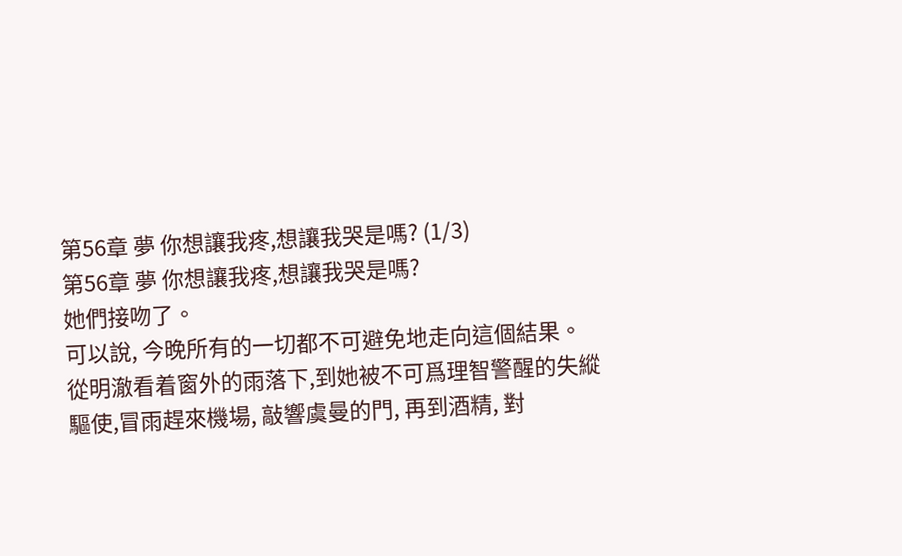第56章 夢 你想讓我疼,想讓我哭是嗎? (1/3)
第56章 夢 你想讓我疼,想讓我哭是嗎?
她們接吻了。
可以說, 今晚所有的一切都不可避免地走向這個結果。
從明澈看着窗外的雨落下,到她被不可爲理智警醒的失縱驅使,冒雨趕來機場, 敲響虞曼的門, 再到酒精, 對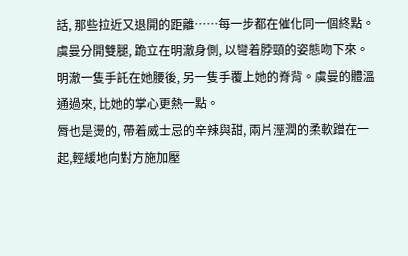話, 那些拉近又退開的距離……每一步都在催化同一個終點。
虞曼分開雙腿, 跪立在明澈身側, 以彎着脖頸的姿態吻下來。
明澈一隻手託在她腰後, 另一隻手覆上她的脊背。虞曼的體溫通過來, 比她的掌心更熱一點。
脣也是燙的, 帶着威士忌的辛辣與甜, 兩片溼潤的柔軟蹭在一起,輕緩地向對方施加壓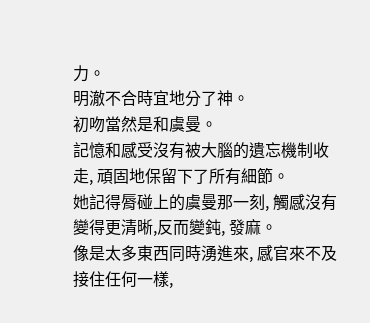力。
明澈不合時宜地分了神。
初吻當然是和虞曼。
記憶和感受沒有被大腦的遺忘機制收走, 頑固地保留下了所有細節。
她記得脣碰上的虞曼那一刻, 觸感沒有變得更清晰,反而變鈍, 發麻。
像是太多東西同時湧進來, 感官來不及接住任何一樣,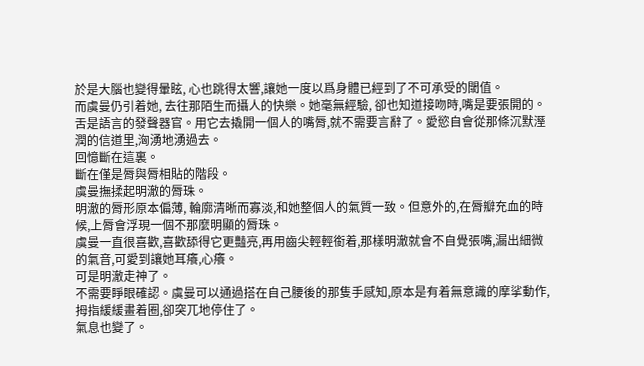於是大腦也變得暈眩, 心也跳得太響,讓她一度以爲身體已經到了不可承受的閾值。
而虞曼仍引着她, 去往那陌生而攝人的快樂。她毫無經驗, 卻也知道接吻時,嘴是要張開的。
舌是語言的發聲器官。用它去撬開一個人的嘴脣,就不需要言辭了。愛慾自會從那條沉默溼潤的信道里,洶湧地湧過去。
回憶斷在這裏。
斷在僅是脣與脣相貼的階段。
虞曼撫揉起明澈的脣珠。
明澈的脣形原本偏薄, 輪廓清晰而寡淡,和她整個人的氣質一致。但意外的,在脣瓣充血的時候,上脣會浮現一個不那麼明顯的脣珠。
虞曼一直很喜歡,喜歡舔得它更豔亮,再用齒尖輕輕銜着,那樣明澈就會不自覺張嘴,漏出細微的氣音,可愛到讓她耳癢,心癢。
可是明澈走神了。
不需要睜眼確認。虞曼可以通過搭在自己腰後的那隻手感知,原本是有着無意識的摩挲動作,拇指緩緩畫着圈,卻突兀地停住了。
氣息也變了。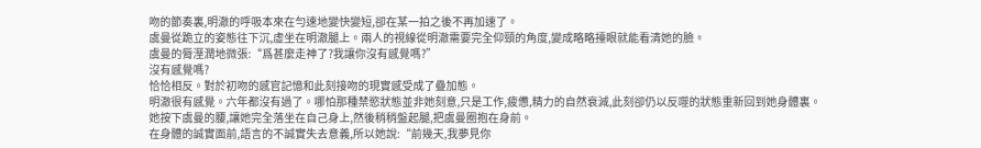吻的節奏裏,明澈的呼吸本來在勻速地變快變短,卻在某一拍之後不再加速了。
虞曼從跪立的姿態往下沉,虛坐在明澈腿上。兩人的視線從明澈需要完全仰頸的角度,變成略略擡眼就能看清她的臉。
虞曼的脣溼潤地微張:“爲甚麼走神了?我讓你沒有感覺嗎?”
沒有感覺嗎?
恰恰相反。對於初吻的感官記憶和此刻接吻的現實感受成了疊加態。
明澈很有感覺。六年都沒有過了。哪怕那種禁慾狀態並非她刻意,只是工作,疲憊,精力的自然衰減,此刻卻仍以反噬的狀態重新回到她身體裏。
她按下虞曼的腰,讓她完全落坐在自己身上,然後稍稍盤起腿,把虞曼圈抱在身前。
在身體的誠實面前,語言的不誠實失去意義,所以她說:“前幾天,我夢見你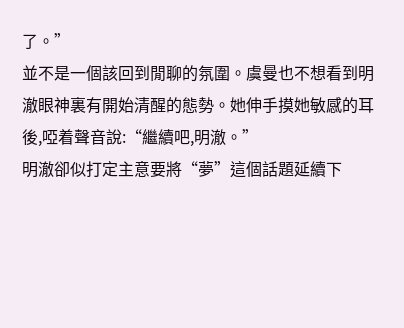了。”
並不是一個該回到閒聊的氛圍。虞曼也不想看到明澈眼神裏有開始清醒的態勢。她伸手摸她敏感的耳後,啞着聲音說:“繼續吧,明澈。”
明澈卻似打定主意要將“夢”這個話題延續下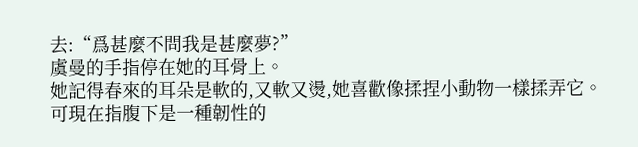去:“爲甚麼不問我是甚麼夢?”
虞曼的手指停在她的耳骨上。
她記得春來的耳朵是軟的,又軟又燙,她喜歡像揉捏小動物一樣揉弄它。可現在指腹下是一種韌性的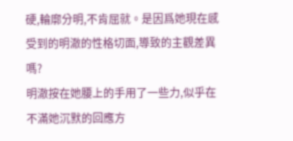硬,輪廓分明,不肯屈就。是因爲她現在感受到的明澈的性格切面,導致的主觀差異嗎?
明澈按在她腰上的手用了一些力,似乎在不滿她沉默的回應方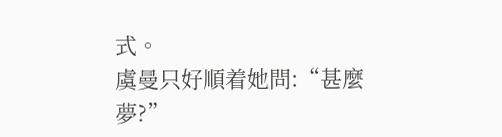式。
虞曼只好順着她問:“甚麼夢?”